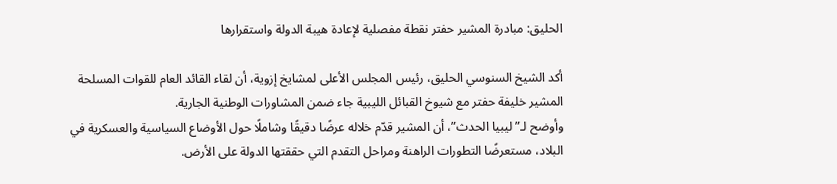الحليق: مبادرة المشير حفتر نقطة مفصلية لإعادة هيبة الدولة واستقرارها

أكد الشيخ السنوسي الحليق، رئيس المجلس الأعلى لمشايخ إزوية، أن لقاء القائد العام للقوات المسلحة المشير خليفة حفتر مع شيوخ القبائل الليبية جاء ضمن المشاورات الوطنية الجارية.
وأوضح لـ”ليبيا الحدث”، أن المشير قدّم خلاله عرضًا دقيقًا وشاملًا حول الأوضاع السياسية والعسكرية في البلاد، مستعرضًا التطورات الراهنة ومراحل التقدم التي حققتها الدولة على الأرض.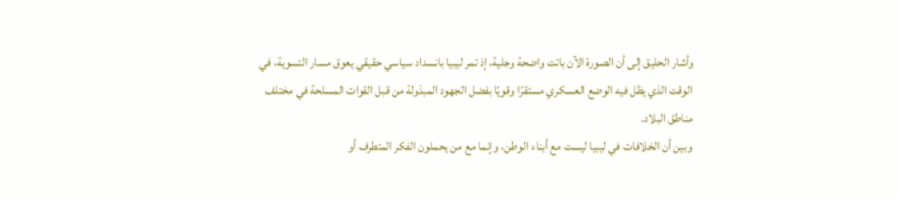وأشار الحليق إلى أن الصورة الآن باتت واضحة وجلية، إذ تمر ليبيا بانسداد سياسي حقيقي يعوق مسار التسوية، في الوقت الذي يظل فيه الوضع العسكري مستقرًا وقويًا بفضل الجهود المبذولة من قبل القوات المسلحة في مختلف مناطق البلاد.
وبين أن الخلافات في ليبيا ليست مع أبناء الوطن، وإنما مع من يحملون الفكر المتطرف أو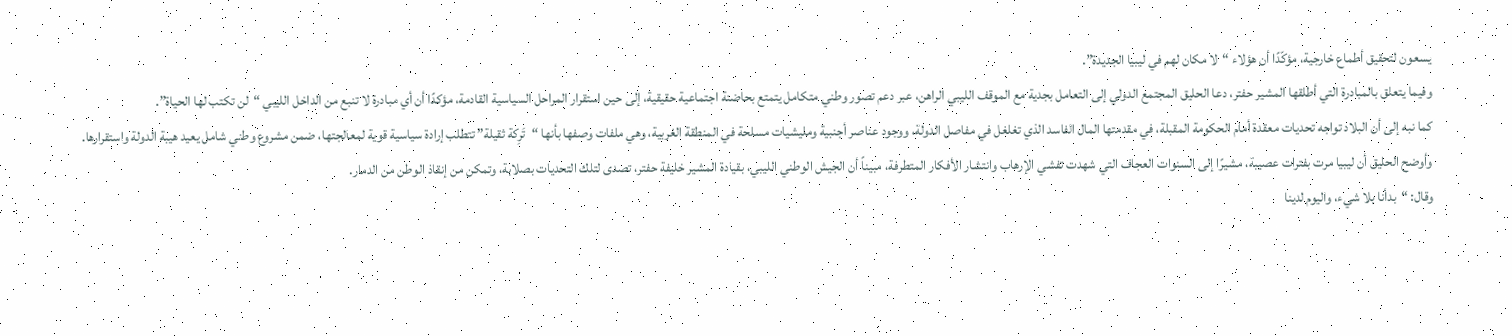يسعون لتحقيق أطماع خارجية، مؤكّدًا أن هؤلاء “لا مكان لهم في ليبيا الجديدة”.
وفيما يتعلق بالمبادرة التي أطلقها المشير حفتر، دعا الحليق المجتمع الدولي إلى التعامل بجدية مع الموقف الليبي الراهن، عبر دعم تصور وطني متكامل يتمتع بحاضنة اجتماعية حقيقية، إلى حين استقرار المراحل السياسية القادمة، مؤكدًا أن أي مبادرة لا تنبع من الداخل الليبي “لن تكتب لها الحياة”.
كما نبه إلى أن البلاد تواجه تحديات معقدة أمام الحكومة المقبلة، في مقدمتها المال الفاسد الذي تغلغل في مفاصل الدولة، ووجود عناصر أجنبية ومليشيات مسلحة في المنطقة الغربية، وهي ملفات وصفها بأنها “تَرِكة ثقيلة” تتطلب إرادة سياسية قوية لمعالجتها، ضمن مشروع وطني شامل يعيد هيبة الدولة واستقرارها.
وأوضح الحليق أن ليبيا مرت بفترات عصيبة، مشيرًا إلى السنوات العجاف التي شهدت تفشي الإرهاب وانتشار الأفكار المتطرفة، مبيناً أن الجيش الوطني الليبي، بقيادة المشير خليفة حفتر، تصدى لتلك التحديات بصلابة، وتمكن من إنقاذ الوطن من الدمار.
وقال: “بدأنا بلا شيء، واليوم لدينا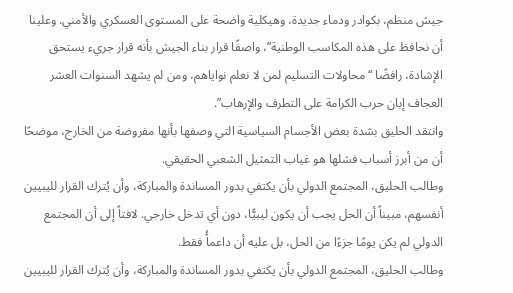جيش منظم، بكوادر ودماء جديدة، وهيكلية واضحة على المستوى العسكري والأمني. وعلينا أن نحافظ على هذه المكاسب الوطنية”، واصفًا قرار بناء الجيش بأنه قرار جريء يستحق الإشادة، رافضًا “محاولات التسليم لمن لا نعلم نواياهم، ومن لم يشهد السنوات العشر العجاف إبان حرب الكرامة على التطرف والإرهاب”.
وانتقد الحليق بشدة بعض الأجسام السياسية التي وصفها بأنها مفروضة من الخارج، موضحًا أن من أبرز أسباب فشلها هو غياب التمثيل الشعبي الحقيقي.
وطالب الحليق، المجتمع الدولي بأن يكتفي بدور المساندة والمباركة، وأن يُترك القرار لليبيين أنفسهم، مبيناً أن الحل يجب أن يكون ليبيًّا، دون أي تدخل خارجي. لافتاً إلى أن المجتمع الدولي لم يكن يومًا جزءًا من الحل، بل عليه أن داعماًُ فقط.
وطالب الحليق، المجتمع الدولي بأن يكتفي بدور المساندة والمباركة، وأن يُترك القرار لليبيين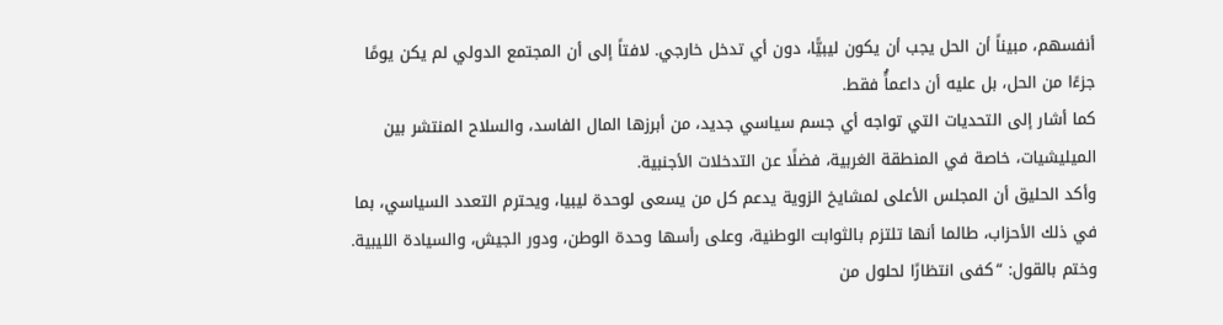أنفسهم، مبيناً أن الحل يجب أن يكون ليبيًّا، دون أي تدخل خارجي. لافتاً إلى أن المجتمع الدولي لم يكن يومًا جزءًا من الحل، بل عليه أن داعماًُ فقط.
كما أشار إلى التحديات التي تواجه أي جسم سياسي جديد، من أبرزها المال الفاسد، والسلاح المنتشر بين الميليشيات، خاصة في المنطقة الغربية، فضلًا عن التدخلات الأجنبية.
وأكد الحليق أن المجلس الأعلى لمشايخ الزوية يدعم كل من يسعى لوحدة ليبيا، ويحترم التعدد السياسي، بما في ذلك الأحزاب، طالما أنها تلتزم بالثوابت الوطنية، وعلى رأسها وحدة الوطن، ودور الجيش، والسيادة الليبية.
وختم بالقول: “كفى انتظارًا لحلول من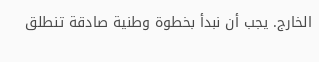الخارج. يجب أن نبدأ بخطوة وطنية صادقة تنطلق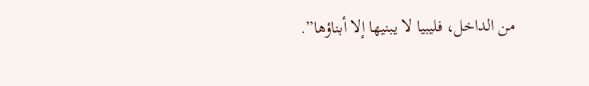من الداخل، فليبيا لا يبنيها إلا أبناؤها”.